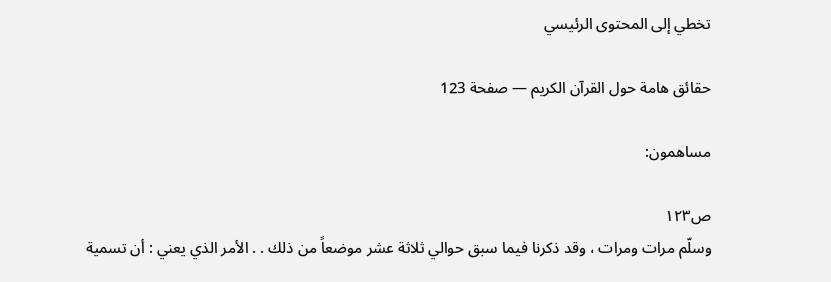تخطي إلى المحتوى الرئيسي

حقائق هامة حول القرآن الكريم — صفحة 123

مساهمون:

ص١٢٣
وسلّم مرات ومرات ، وقد ذكرنا فيما سبق حوالي ثلاثة عشر موضعاً من ذلك . . الأمر الذي يعني : أن تسمية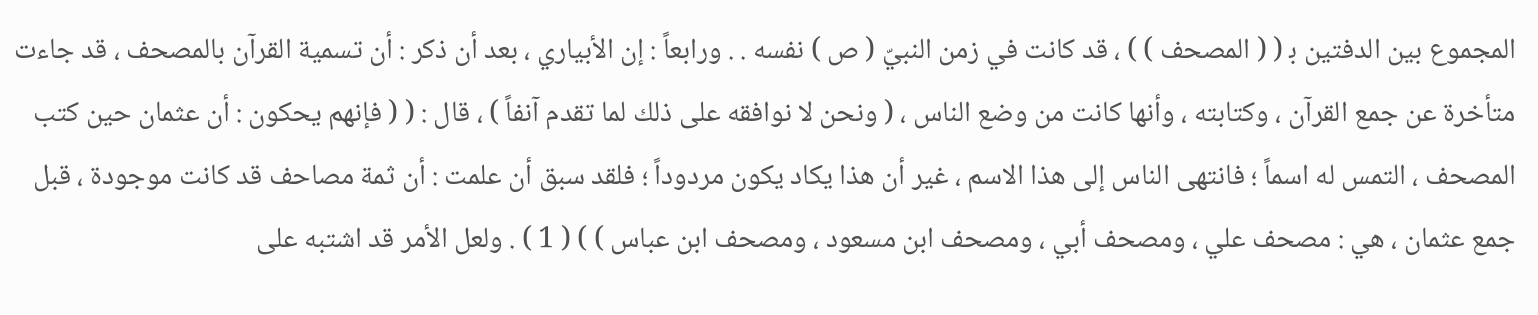المجموع بين الدفتين ب‍ ( ( المصحف ) ) ، قد كانت في زمن النبيّ ( ص ) نفسه . . ورابعاً : إن الأبياري ، بعد أن ذكر : أن تسمية القرآن بالمصحف ، قد جاءت متأخرة عن جمع القرآن ، وكتابته ، وأنها كانت من وضع الناس ، ( ونحن لا نوافقه على ذلك لما تقدم آنفاً ) ، قال : ( ( فإنهم يحكون : أن عثمان حين كتب المصحف ، التمس له اسماً ؛ فانتهى الناس إلى هذا الاسم ، غير أن هذا يكاد يكون مردوداً ؛ فلقد سبق أن علمت : أن ثمة مصاحف قد كانت موجودة ، قبل جمع عثمان ، هي : مصحف علي ، ومصحف أبي ، ومصحف ابن مسعود ، ومصحف ابن عباس ) ) ( 1 ) . ولعل الأمر قد اشتبه على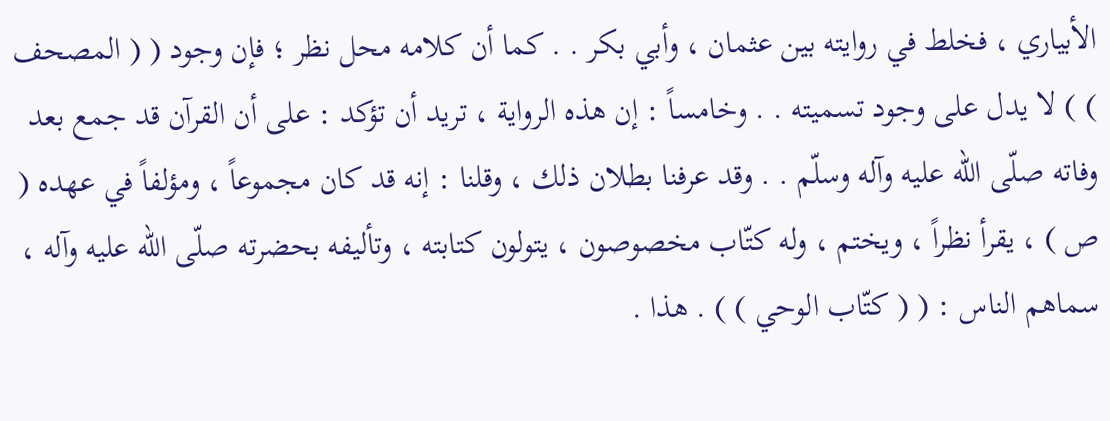الأبياري ، فخلط في روايته بين عثمان ، وأبي بكر . . كما أن كلامه محل نظر ؛ فإن وجود ( ( المصحف ) ) لا يدل على وجود تسميته . . وخامساً : إن هذه الرواية ، تريد أن تؤكد : على أن القرآن قد جمع بعد وفاته صلّى الله عليه وآله وسلّم . . وقد عرفنا بطلان ذلك ، وقلنا : إنه قد كان مجموعاً ، ومؤلفاً في عهده ( ص ) ، يقرأ نظراً ، ويختم ، وله كتّاب مخصوصون ، يتولون كتابته ، وتأليفه بحضرته صلّى الله عليه وآله ، سماهم الناس : ( ( كتّاب الوحي ) ) . هذا .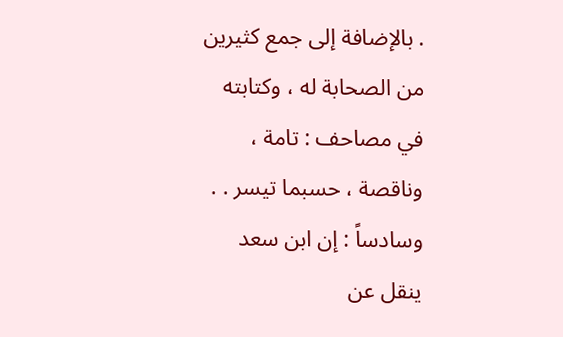. بالإضافة إلى جمع كثيرين من الصحابة له ، وكتابته في مصاحف : تامة ، وناقصة ، حسبما تيسر . . وسادساً : إن ابن سعد ينقل عن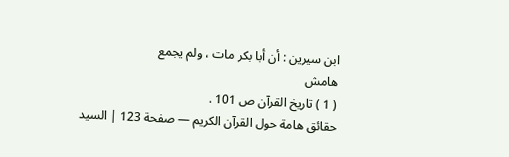ابن سيرين : أن أبا بكر مات ، ولم يجمع
هامش
( 1 ) تاريخ القرآن ص 101 .
حقائق هامة حول القرآن الكريم — صفحة 123 | السيد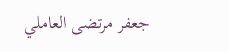جعفر مرتضى العاملي